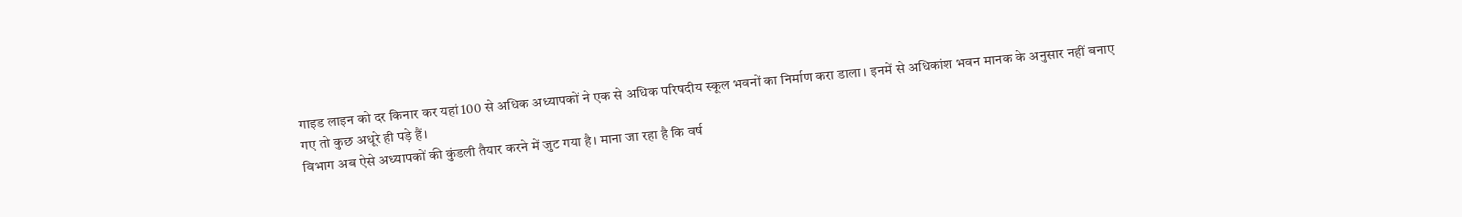गाइड लाइन को दर किनार कर यहां 100 से अधिक अध्यापकों ने एक से अधिक परिषदीय स्कूल भवनों का निर्माण करा डाला। इनमें से अधिकांश भवन मानक के अनुसार नहीं बनाए गए तो कुछ अधूरे ही पड़े हैं।
विभाग अब ऐसे अध्यापकों की कुंडली तैयार करने में जुट गया है। माना जा रहा है कि वर्ष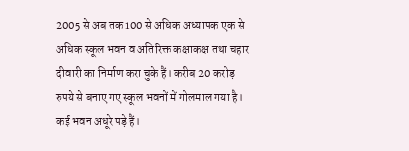2005 से अब तक 100 से अधिक अध्यापक एक से अधिक स्कूल भवन व अतिरिक्त कक्षाकक्ष तथा चहार दीवारी का निर्माण करा चुके हैं। करीब 20 करोड़ रुपये से बनाए गए स्कूल भवनों में गोलमाल गया है। कई भवन अधूरे पड़े हैं।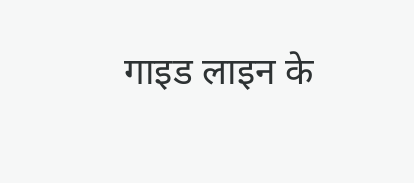गाइड लाइन के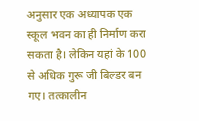अनुसार एक अध्यापक एक स्कूल भवन का ही निर्माण करा सकता है। लेकिन यहां के 100 से अधिक गुरू जी बिल्डर बन गए। तत्कालीन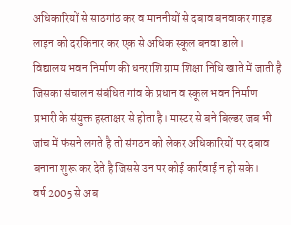अधिकारियों से साठगांठ कर व माननीयों से दबाव बनवाकर गाइड लाइन को दरकिनार कर एक से अधिक स्कूल बनवा डाले।
विद्यालय भवन निर्माण की धनराशि ग्राम शिक्षा निधि खाते में जाती है जिसका संचालन संबंधित गांव के प्रधान व स्कूल भवन निर्माण प्रभारी के संयुक्त हस्ताक्षर से होता है। मास्टर से बने बिल्डर जब भी जांच में फंसने लगते है तो संगठन को लेकर अधिकारियों पर दबाव बनाना शुरू कर देते है जिससे उन पर कोई कार्रवाई न हो सके।
वर्ष 2005 से अब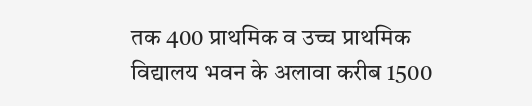तक 400 प्राथमिक व उच्च प्राथमिक विद्यालय भवन के अलावा करीब 1500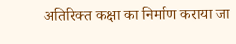अतिरिक्त कक्षा का निर्माण कराया जा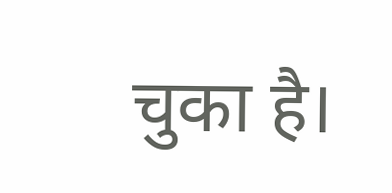चुका है।